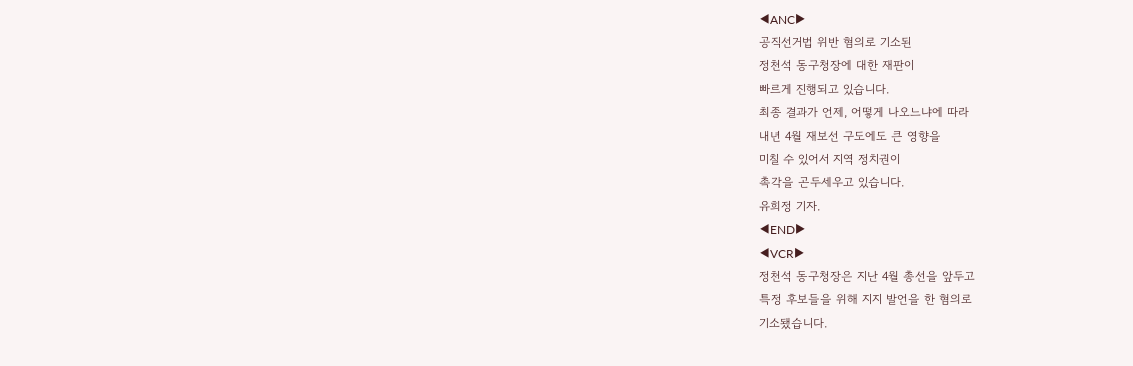◀ANC▶
공직선거법 위반 혐의로 기소된
정천석 동구청장에 대한 재판이
빠르게 진행되고 있습니다.
최종 결과가 언제, 어떻게 나오느냐에 따라
내년 4월 재보선 구도에도 큰 영향을
미칠 수 있어서 지역 정치권이
촉각을 곤두세우고 있습니다.
유희정 기자.
◀END▶
◀VCR▶
정천석 동구청장은 지난 4월 총선을 앞두고
특정 후보들을 위해 지지 발언을 한 혐의로
기소됐습니다.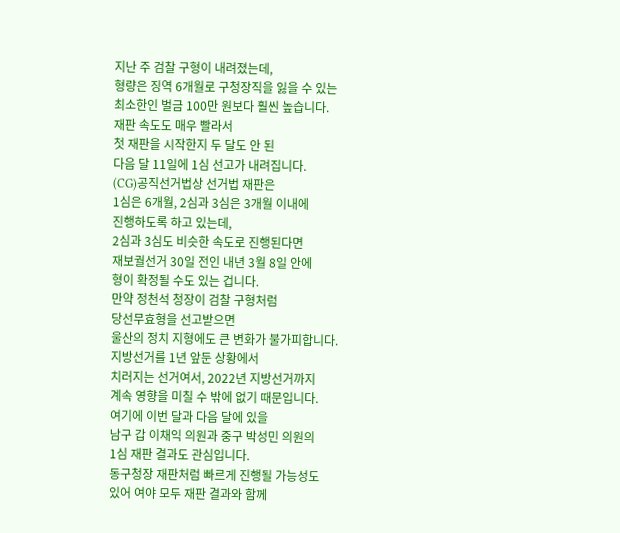지난 주 검찰 구형이 내려졌는데,
형량은 징역 6개월로 구청장직을 잃을 수 있는
최소한인 벌금 100만 원보다 훨씬 높습니다.
재판 속도도 매우 빨라서
첫 재판을 시작한지 두 달도 안 된
다음 달 11일에 1심 선고가 내려집니다.
(CG)공직선거법상 선거법 재판은
1심은 6개월, 2심과 3심은 3개월 이내에
진행하도록 하고 있는데,
2심과 3심도 비슷한 속도로 진행된다면
재보궐선거 30일 전인 내년 3월 8일 안에
형이 확정될 수도 있는 겁니다.
만약 정천석 청장이 검찰 구형처럼
당선무효형을 선고받으면
울산의 정치 지형에도 큰 변화가 불가피합니다.
지방선거를 1년 앞둔 상황에서
치러지는 선거여서, 2022년 지방선거까지
계속 영향을 미칠 수 밖에 없기 때문입니다.
여기에 이번 달과 다음 달에 있을
남구 갑 이채익 의원과 중구 박성민 의원의
1심 재판 결과도 관심입니다.
동구청장 재판처럼 빠르게 진행될 가능성도
있어 여야 모두 재판 결과와 함께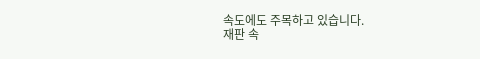속도에도 주목하고 있습니다.
재판 속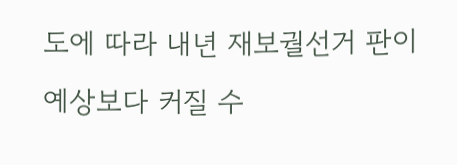도에 따라 내년 재보궐선거 판이
예상보다 커질 수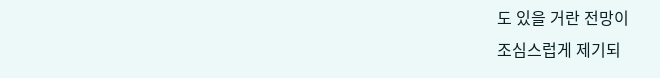도 있을 거란 전망이
조심스럽게 제기되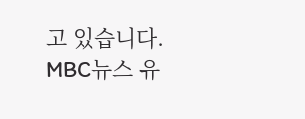고 있습니다.
MBC뉴스 유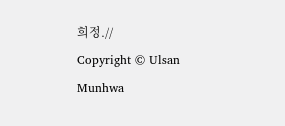희정.//
Copyright © Ulsan Munhwa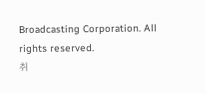Broadcasting Corporation. All rights reserved.
취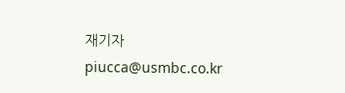재기자
piucca@usmbc.co.kr